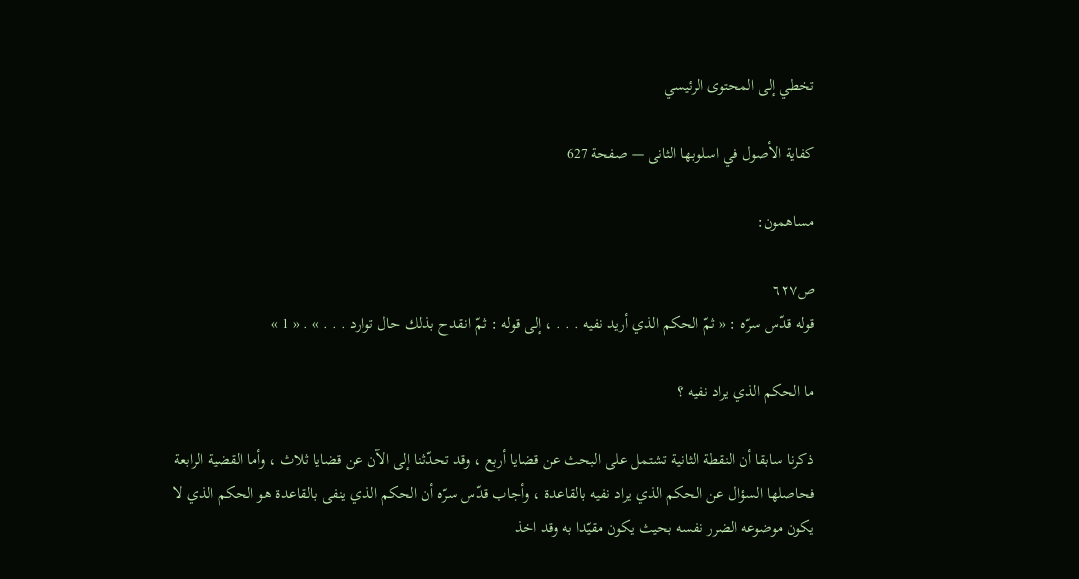تخطي إلى المحتوى الرئيسي

كفاية الأصول في اسلوبها الثانى — صفحة 627

مساهمون:

ص٦٢٧
قوله قدّس سرّه : « ثمّ الحكم الذي أريد نفيه . . . ، إلى قوله : ثمّ انقدح بذلك حال توارد . . . » . « 1 »

ما الحكم الذي يراد نفيه ؟

ذكرنا سابقا أن النقطة الثانية تشتمل على البحث عن قضايا أربع ، وقد تحدّثنا إلى الآن عن قضايا ثلاث ، وأما القضية الرابعة فحاصلها السؤال عن الحكم الذي يراد نفيه بالقاعدة ، وأجاب قدّس سرّه أن الحكم الذي ينفى بالقاعدة هو الحكم الذي لا يكون موضوعه الضرر نفسه بحيث يكون مقيّدا به وقد اخذ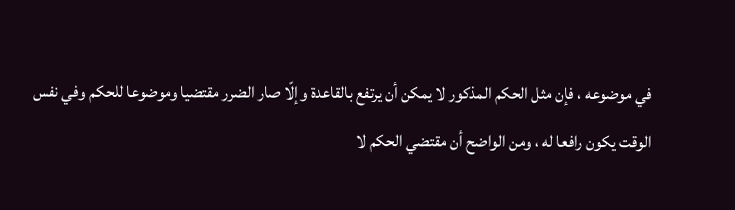في موضوعه ، فإن مثل الحكم المذكور لا يمكن أن يرتفع بالقاعدة وإلّا صار الضرر مقتضيا وموضوعا للحكم وفي نفس الوقت يكون رافعا له ، ومن الواضح أن مقتضي الحكم لا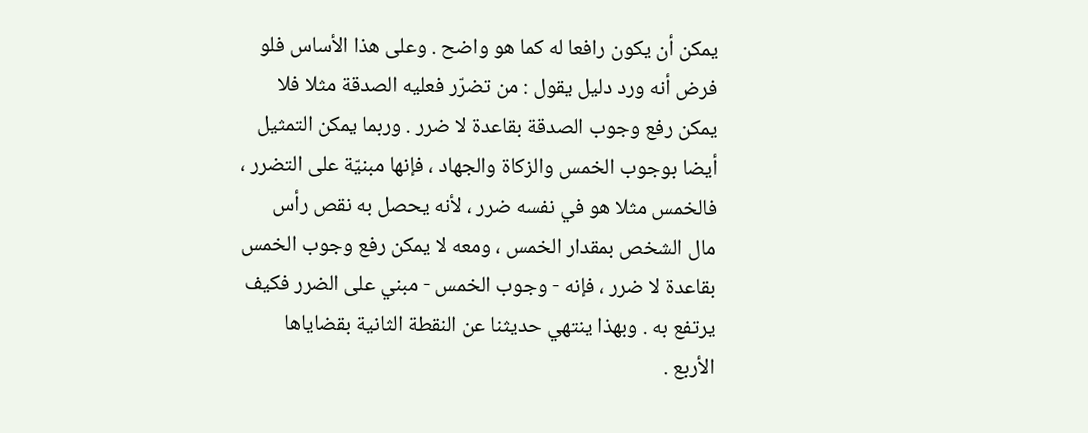يمكن أن يكون رافعا له كما هو واضح . وعلى هذا الأساس فلو فرض أنه ورد دليل يقول : من تضرّر فعليه الصدقة مثلا فلا يمكن رفع وجوب الصدقة بقاعدة لا ضرر . وربما يمكن التمثيل أيضا بوجوب الخمس والزكاة والجهاد ، فإنها مبنيّة على التضرر ، فالخمس مثلا هو في نفسه ضرر ، لأنه يحصل به نقص رأس مال الشخص بمقدار الخمس ، ومعه لا يمكن رفع وجوب الخمس بقاعدة لا ضرر ، فإنه - وجوب الخمس - مبني على الضرر فكيف يرتفع به . وبهذا ينتهي حديثنا عن النقطة الثانية بقضاياها الأربع .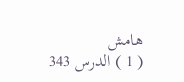هامش
( 1 ) الدرس 343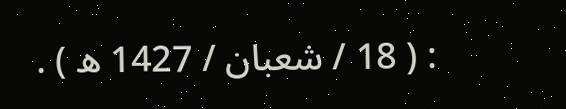: ( 18 / شعبان / 1427 ه ) .